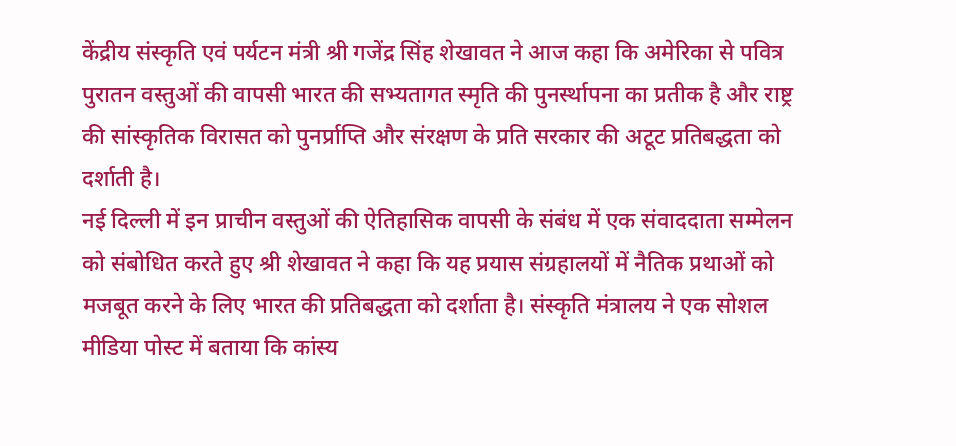केंद्रीय संस्कृति एवं पर्यटन मंत्री श्री गजेंद्र सिंह शेखावत ने आज कहा कि अमेरिका से पवित्र पुरातन वस्तुओं की वापसी भारत की सभ्यतागत स्मृति की पुनर्स्थापना का प्रतीक है और राष्ट्र की सांस्कृतिक विरासत को पुनर्प्राप्ति और संरक्षण के प्रति सरकार की अटूट प्रतिबद्धता को दर्शाती है।
नई दिल्ली में इन प्राचीन वस्तुओं की ऐतिहासिक वापसी के संबंध में एक संवाददाता सम्मेलन को संबोधित करते हुए श्री शेखावत ने कहा कि यह प्रयास संग्रहालयों में नैतिक प्रथाओं को मजबूत करने के लिए भारत की प्रतिबद्धता को दर्शाता है। संस्कृति मंत्रालय ने एक सोशल मीडिया पोस्ट में बताया कि कांस्य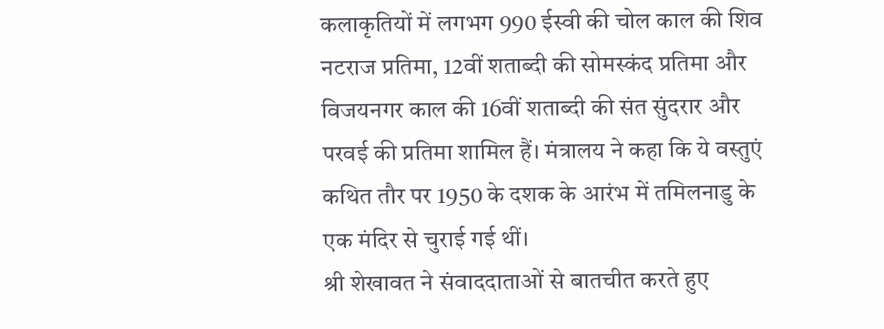कलाकृतियों में लगभग 990 ईस्वी की चोल काल की शिव नटराज प्रतिमा, 12वीं शताब्दी की सोमस्कंद प्रतिमा और विजयनगर काल की 16वीं शताब्दी की संत सुंदरार और परवई की प्रतिमा शामिल हैं। मंत्रालय ने कहा कि ये वस्तुएं कथित तौर पर 1950 के दशक के आरंभ में तमिलनाडु के एक मंदिर से चुराई गई थीं।
श्री शेखावत ने संवाददाताओं से बातचीत करते हुए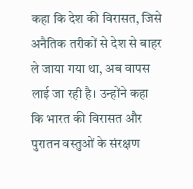कहा कि देश की विरासत, जिसे अनैतिक तरीकों से देश से बाहर ले जाया गया था, अब वापस लाई जा रही है। उन्होंने कहा कि भारत की विरासत और पुरातन वस्तुओं के संरक्षण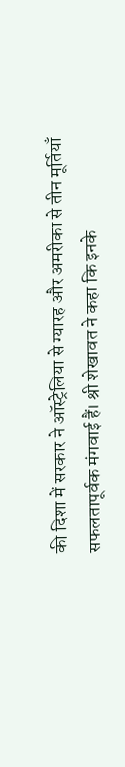की दिशा में सरकार ने ऑस्ट्रेलिया से ग्यारह और अमरीका से तीन मूर्तियाँ सफलतापूर्वक मंगवाई हैं। श्री शेखावत ने कहा कि इनके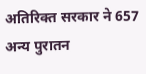अतिरिक्त सरकार ने 657 अन्य पुरातन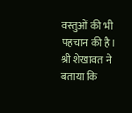वस्तुओं की भी पहचान की है। श्री शेखावत ने बताया कि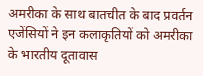अमरीका के साथ बातचीत के बाद प्रवर्तन एजेंसियों ने इन कलाकृतियों को अमरीका के भारतीय दूतावास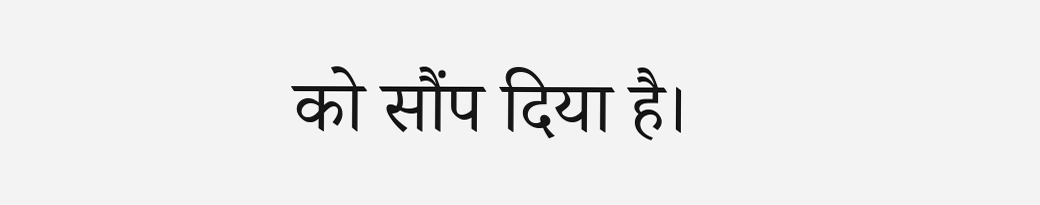को सौंप दिया है।